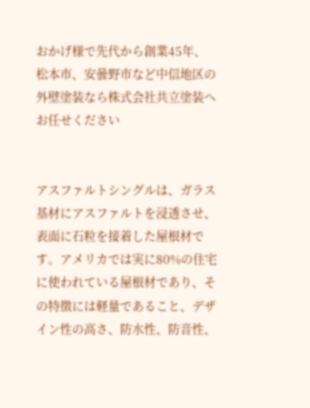おかげ様で先代から創業45年、
松本市、安曇野市など中信地区の外壁塗装なら株式会社共立塗装へお任せください


アスファルトシングルは、ガラス基材にアスファルトを浸透させ、表面に石粒を接着した屋根材です。アメリカでは実に80%の住宅に使われている屋根材であり、その特徴には軽量であること、デザイン性の高さ、防水性、防音性、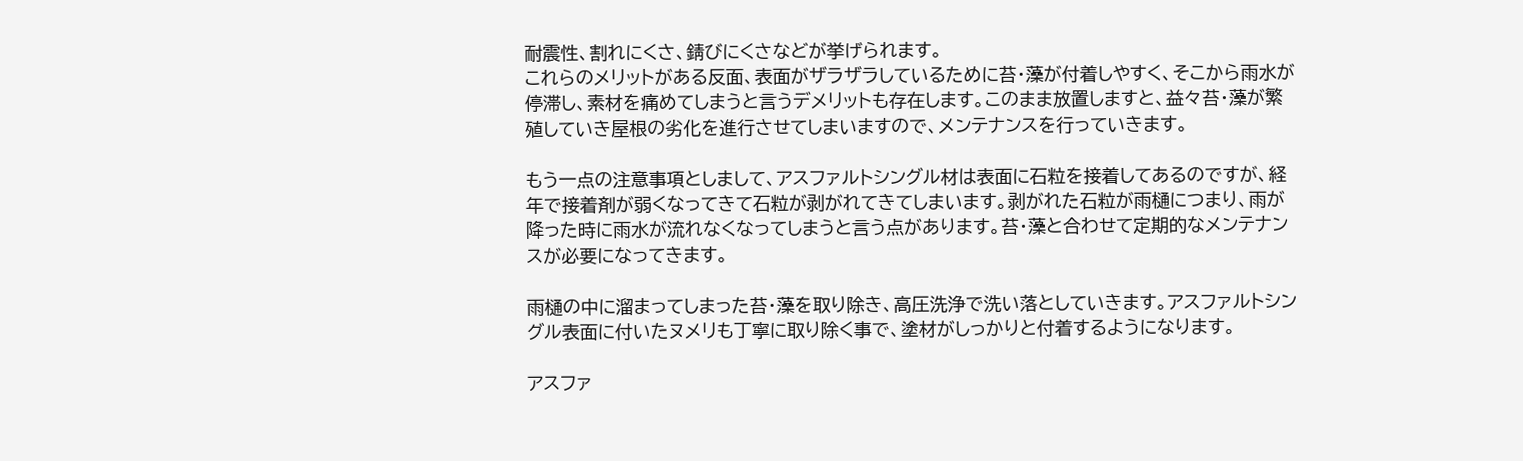耐震性、割れにくさ、錆びにくさなどが挙げられます。
これらのメリットがある反面、表面がザラザラしているために苔・藻が付着しやすく、そこから雨水が停滞し、素材を痛めてしまうと言うデメリットも存在します。このまま放置しますと、益々苔・藻が繁殖していき屋根の劣化を進行させてしまいますので、メンテナンスを行っていきます。

もう一点の注意事項としまして、アスファルトシングル材は表面に石粒を接着してあるのですが、経年で接着剤が弱くなってきて石粒が剥がれてきてしまいます。剥がれた石粒が雨樋につまり、雨が降った時に雨水が流れなくなってしまうと言う点があります。苔・藻と合わせて定期的なメンテナンスが必要になってきます。

雨樋の中に溜まってしまった苔・藻を取り除き、高圧洗浄で洗い落としていきます。アスファルトシングル表面に付いたヌメリも丁寧に取り除く事で、塗材がしっかりと付着するようになります。

アスファ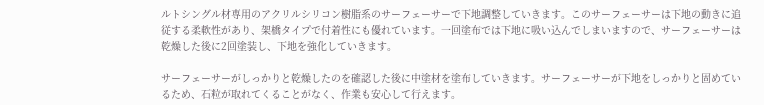ルトシングル材専用のアクリルシリコン樹脂系のサーフェーサーで下地調整していきます。このサーフェーサーは下地の動きに追従する柔軟性があり、架橋タイプで付着性にも優れています。一回塗布では下地に吸い込んでしまいますので、サーフェーサーは乾燥した後に2回塗装し、下地を強化していきます。

サーフェーサーがしっかりと乾燥したのを確認した後に中塗材を塗布していきます。サーフェーサーが下地をしっかりと固めているため、石粒が取れてくることがなく、作業も安心して行えます。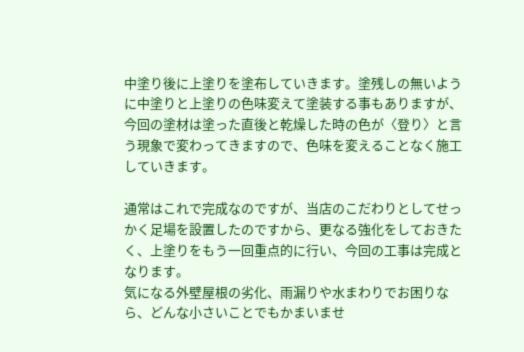中塗り後に上塗りを塗布していきます。塗残しの無いように中塗りと上塗りの色味変えて塗装する事もありますが、今回の塗材は塗った直後と乾燥した時の色が〈登り〉と言う現象で変わってきますので、色味を変えることなく施工していきます。

通常はこれで完成なのですが、当店のこだわりとしてせっかく足場を設置したのですから、更なる強化をしておきたく、上塗りをもう一回重点的に行い、今回の工事は完成となります。
気になる外壁屋根の劣化、雨漏りや水まわりでお困りなら、どんな小さいことでもかまいませ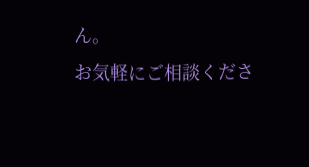ん。
お気軽にご相談くださ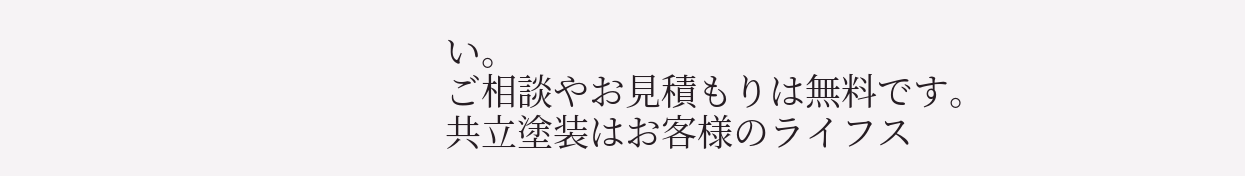い。
ご相談やお見積もりは無料です。
共立塗装はお客様のライフス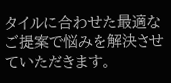タイルに合わせた最適なご提案で悩みを解決させていただきます。